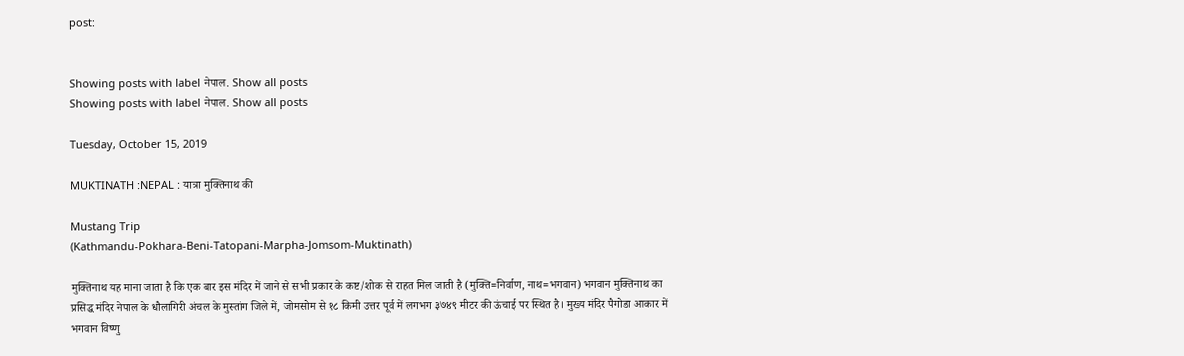post:


Showing posts with label नेपाल. Show all posts
Showing posts with label नेपाल. Show all posts

Tuesday, October 15, 2019

MUKTINATH :NEPAL : यात्रा मुक्तिनाथ की

Mustang Trip
(Kathmandu-Pokhara-Beni-Tatopani-Marpha-Jomsom-Muktinath)

मुक्तिनाथ यह माना जाता है कि एक बार इस मंदिर में जाने से सभी प्रकार के कष्ट/शोक से राहत मिल जाती है (मुक्ति=निर्वाण, नाथ=भगवान) भगवान मुक्तिनाथ का प्रसिद्ध मंदिर नेपाल के धौलागिरी अंचल के मुस्तांग जिले में, जोमसोम से १८ किमी उत्तर पूर्व में लगभग ३७४९ मीटर की ऊंचाई पर स्थित है। मुख्य मंदिर पैगोडा आकार में भगवान विष्णु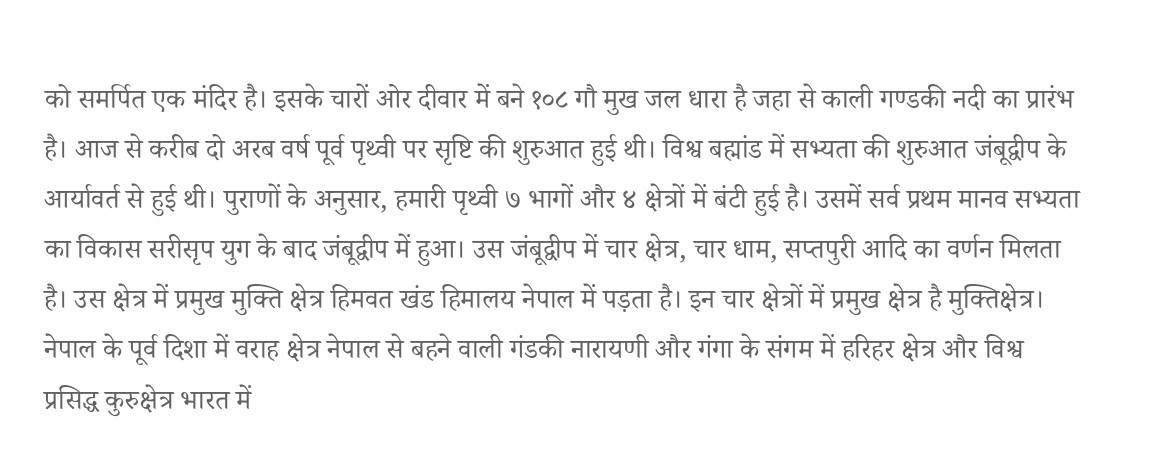को समर्पित एक मंदिर है। इसके चारों ओर दीवार में बने १०८ गौ मुख जल धारा है जहा से काली गण्डकी नदी का प्रारंभ है। आज से करीब दो अरब वर्ष पूर्व पृथ्वी पर सृष्टि की शुरुआत हुई थी। विश्व बह्मांड में सभ्यता की शुरुआत जंबूद्वीप के आर्यावर्त से हुई थी। पुराणों के अनुसार, हमारी पृथ्वी ७ भागों और ४ क्षेत्रों में बंटी हुई है। उसमें सर्व प्रथम मानव सभ्यता का विकास सरीसृप युग के बाद जंबूद्वीप में हुआ। उस जंबूद्वीप में चार क्षेत्र, चार धाम, सप्तपुरी आदि का वर्णन मिलता है। उस क्षेत्र में प्रमुख मुक्ति क्षेत्र हिमवत खंड हिमालय नेपाल में पड़ता है। इन चार क्षेत्रों में प्रमुख क्षेत्र है मुक्तिक्षेत्र। नेपाल के पूर्व दिशा में वराह क्षेत्र नेपाल से बहने वाली गंडकी नारायणी और गंगा के संगम में हरिहर क्षेत्र और विश्व प्रसिद्ध कुरुक्षेत्र भारत में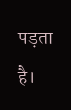पड़ता है।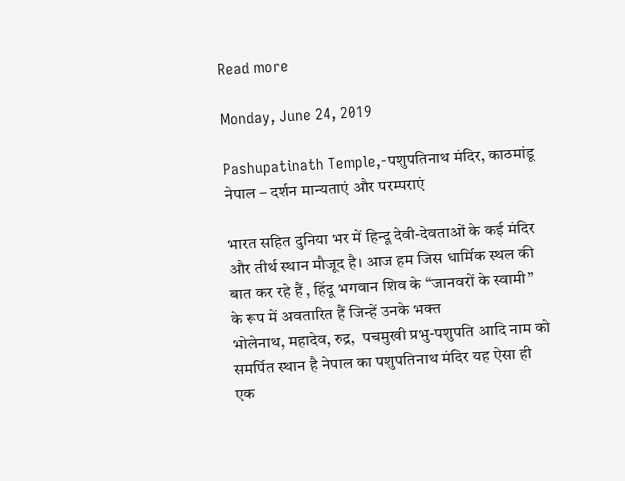Read more

Monday, June 24, 2019

Pashupatinath Temple,-पशुपतिनाथ मंदिर, काठमांडू नेपाल – दर्शन मान्यताएं और परम्पराएं

भारत सहित दुनिया भर में हिन्दू देवी-देवताओं के कई मंदिर और तीर्थ स्थान मौजूद है। आज हम जिस धार्मिक स्थल की बात कर रहे हैं , हिंदू भगवान शिव के “जानवरों के स्वामी” के रूप में अवतारित हैं जिन्हें उनके भक्त
भोलेनाथ, महादेव, रुद्र,  पचमुखी प्रभु-पशुपति आदि नाम को समर्पित स्थान है नेपाल का पशुपतिनाथ मंदिर यह ऐसा ही एक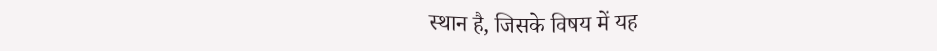स्थान है, जिसके विषय में यह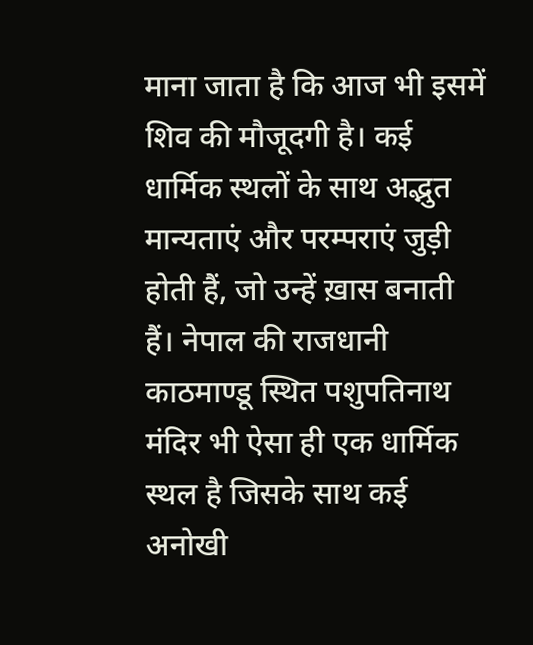माना जाता है कि आज भी इसमें शिव की मौजूदगी है। कई धार्मिक स्थलों के साथ अद्भुत  मान्यताएं और परम्पराएं जुड़ी होती हैं, जो उन्हें ख़ास बनाती हैं। नेपाल की राजधानी काठमाण्डू स्थित पशुपतिनाथ मंदिर भी ऐसा ही एक धार्मिक स्थल है जिसके साथ कई अनोखी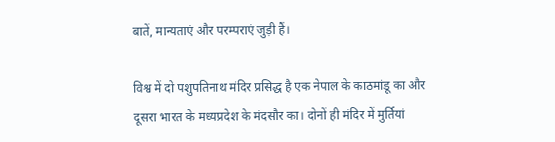बातें, मान्यताएं और परम्पराएं जुड़ी हैं।

विश्व में दो पशुपतिनाथ मंदिर प्रसिद्ध है एक नेपाल के काठमांडू का और दूसरा भारत के मध्यप्रदेश के मंदसौर का। दोनों ही मंदिर में मुर्तियां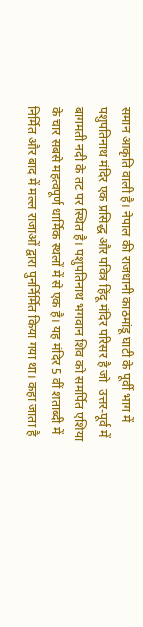समान आकृति वाली है। नेपाल की राजधानी काठमांडू घाटी के पूर्वी भाग में पशुपतिनाथ मंदिर एक प्रसिद्ध और पवित्र हिंदू मंदिर परिसर है जो  उत्तर-पूर्व में बागमती नदी के तट पर स्थित है। पशुपतिनाथ भगवान शिव को समर्पित एशिया के चार सबसे महत्वपूर्ण धार्मिक स्थलों में से एक है। यह मंदिर 5 वीं शताब्दी में निर्मित और बाद में मल्ल राजाओं द्वारा पुनर्निर्मित किया गया था। कहा जाता है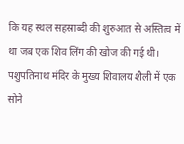कि यह स्थल सहस्राब्दी की शुरुआत से अस्तित्व में था जब एक शिव लिंग की खोज की गई थी। पशुपतिनाथ मंदिर के मुख्य शिवालय शैली में एक सोने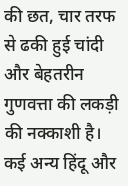की छत, चार तरफ से ढकी हुई चांदी और बेहतरीन गुणवत्ता की लकड़ी की नक्काशी है। कई अन्य हिंदू और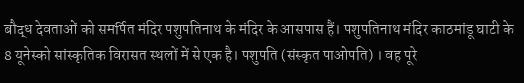बौद्ध देवताओं को समर्पित मंदिर पशुपतिनाथ के मंदिर के आसपास हैं। पशुपतिनाथ मंदिर काठमांडू घाटी के 8 यूनेस्को सांस्कृतिक विरासत स्थलों में से एक है। पशुपति (संस्कृत पाओपति) । वह पूरे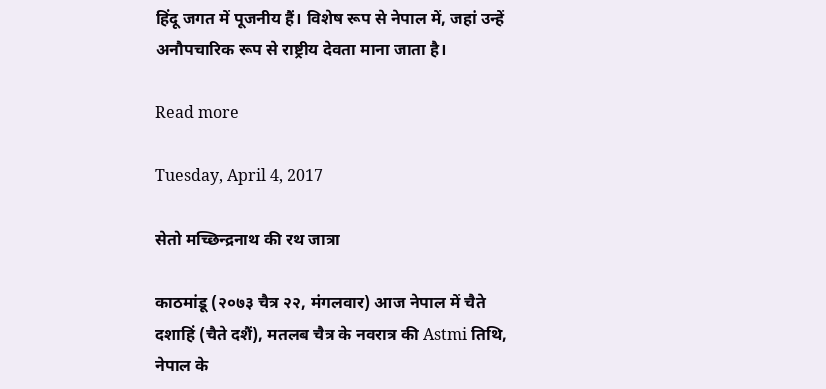हिंदू जगत में पूजनीय हैं। विशेष रूप से नेपाल में, जहां उन्हें अनौपचारिक रूप से राष्ट्रीय देवता माना जाता है।

Read more

Tuesday, April 4, 2017

सेतो मच्छिन्द्रनाथ की रथ जात्रा

काठमांडू (२०७३ चैत्र २२, मंगलवार) आज नेपाल में चैते दशाहिं (चैते दशैं), मतलब चैत्र के नवरात्र की Astmi तिथि, नेपाल के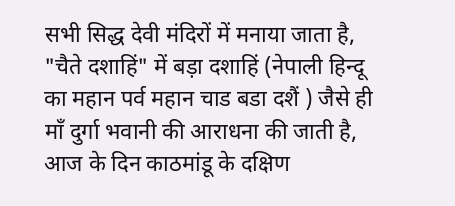सभी सिद्ध देवी मंदिरों में मनाया जाता है, "चैते दशाहिं" में बड़ा दशाहिं (नेपाली हिन्दू का महान पर्व महान चाड बडा दशैं ) जैसे ही माँ दुर्गा भवानी की आराधना की जाती है, आज के दिन काठमांडू के दक्षिण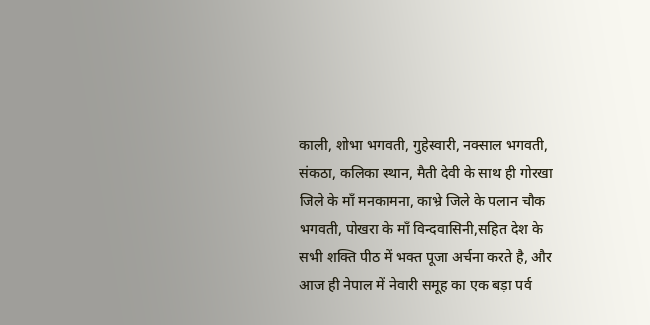काली, शोभा भगवती, गुहेस्वारी, नक्साल भगवती, संकठा, कलिका स्थान, मैती देवी के साथ ही गोरखा जिले के माँ मनकामना, काभ्रे जिले के पलान चौक भगवती, पोखरा के माँ विन्दवासिनी,सहित देश के सभी शक्ति पीठ में भक्त पूजा अर्चना करते है, और आज ही नेपाल में नेवारी समूह का एक बड़ा पर्व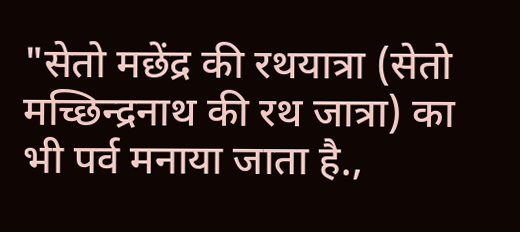"सेतो मछेंद्र की रथयात्रा (सेतो मच्छिन्द्रनाथ की रथ जात्रा) का भी पर्व मनाया जाता है.,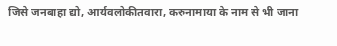जिसे जनबाहा द्यो, आर्यवलोकीतवारा, करुनामाया के नाम से भी जाना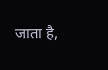जाता है,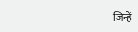जिन्हें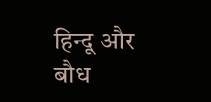हिन्दू और बौध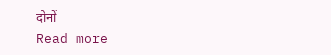दोनों
Read more